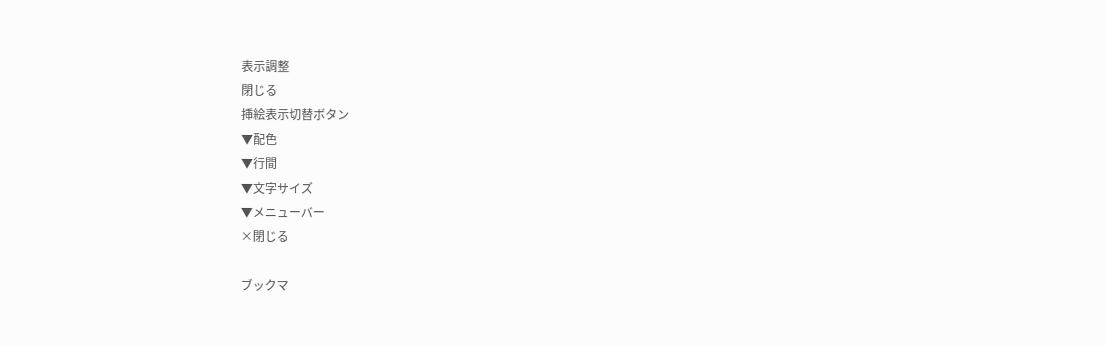表示調整
閉じる
挿絵表示切替ボタン
▼配色
▼行間
▼文字サイズ
▼メニューバー
×閉じる

ブックマ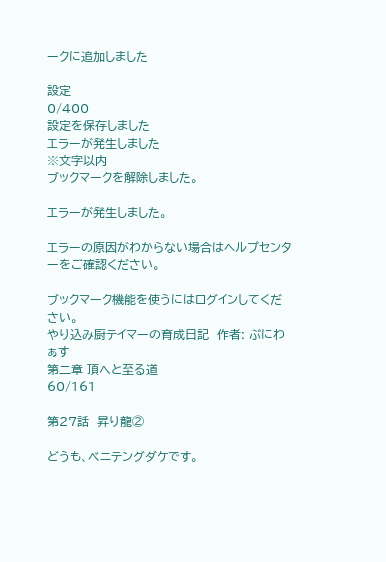ークに追加しました

設定
0/400
設定を保存しました
エラーが発生しました
※文字以内
ブックマークを解除しました。

エラーが発生しました。

エラーの原因がわからない場合はヘルプセンターをご確認ください。

ブックマーク機能を使うにはログインしてください。
やり込み厨テイマーの育成日記  作者: ぷにわぁす
第二章 頂へと至る道
60/161

第27話  昇り龍②

どうも、ベニテングダケです。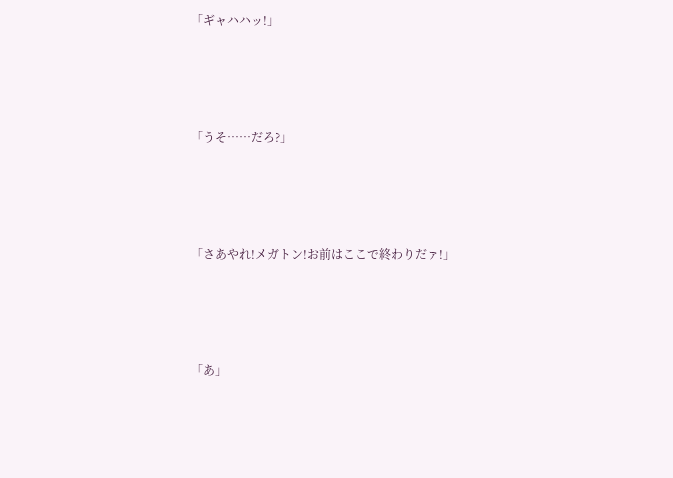「ギャハハッ!」




「うそ……だろ?」




「さあやれ!メガトン!お前はここで終わりだァ!」




「あ」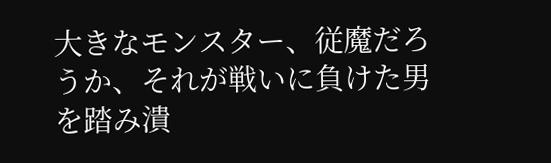大きなモンスター、従魔だろうか、それが戦いに負けた男を踏み潰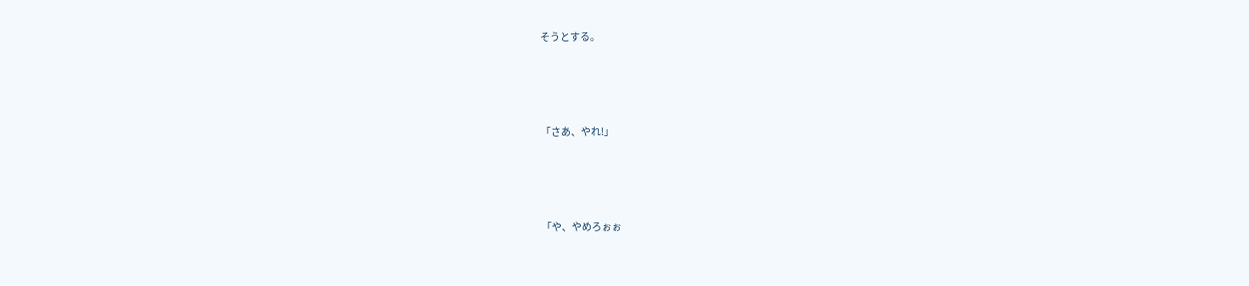そうとする。




「さあ、やれ!」




「や、やめろぉぉ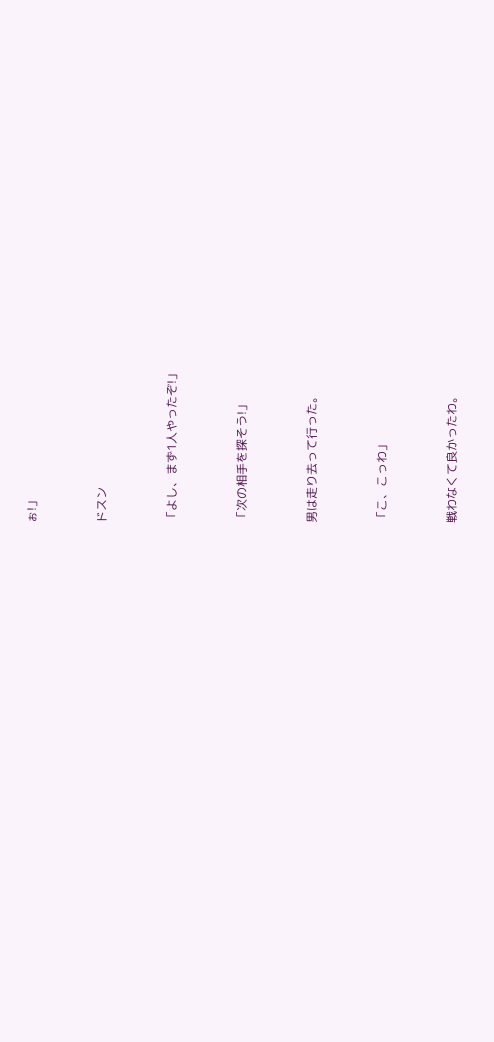ぉ!」




ドスン




「よし、まず1人やったぞ!」




「次の相手を探そう!」




男は走り去って行った。




「こ、こっわ」




戦わなくて良かったわ。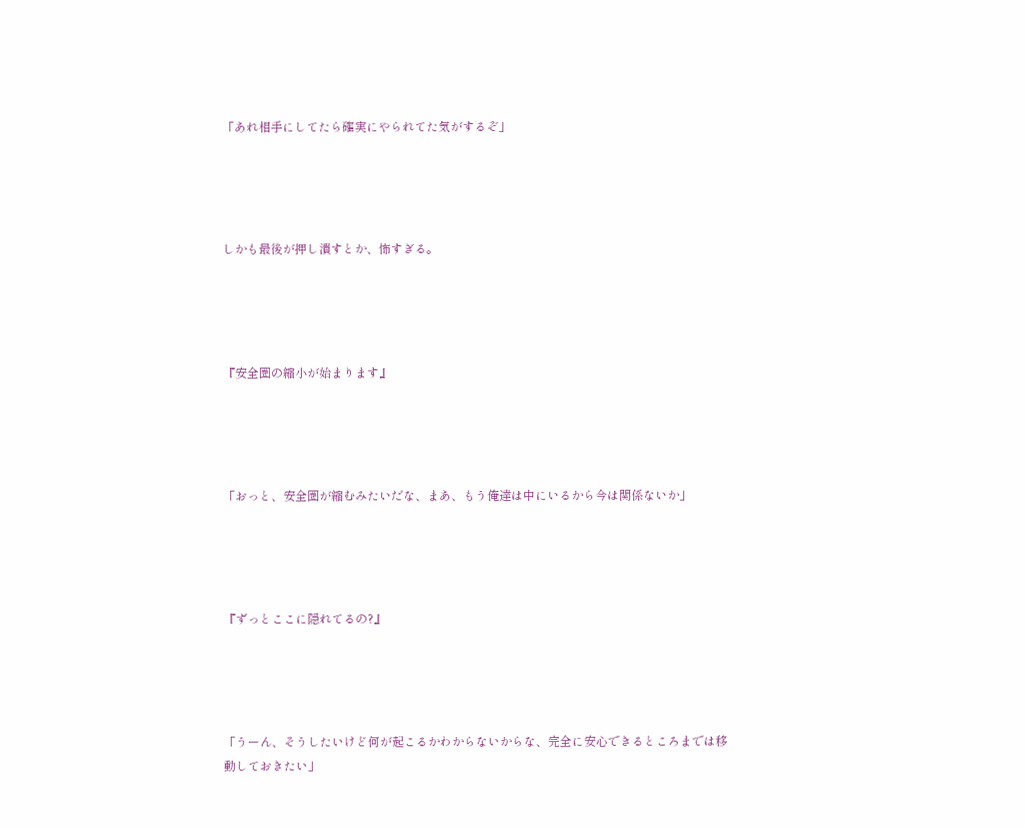「あれ相手にしてたら確実にやられてた気がするぞ」




しかも最後が押し潰すとか、怖すぎる。




『安全圏の縮小が始まります』




「おっと、安全圏が縮むみたいだな、まあ、もう俺達は中にいるから今は関係ないか」




『ずっとここに隠れてるの?』




「うーん、そうしたいけど何が起こるかわからないからな、完全に安心できるところまでは移動しておきたい」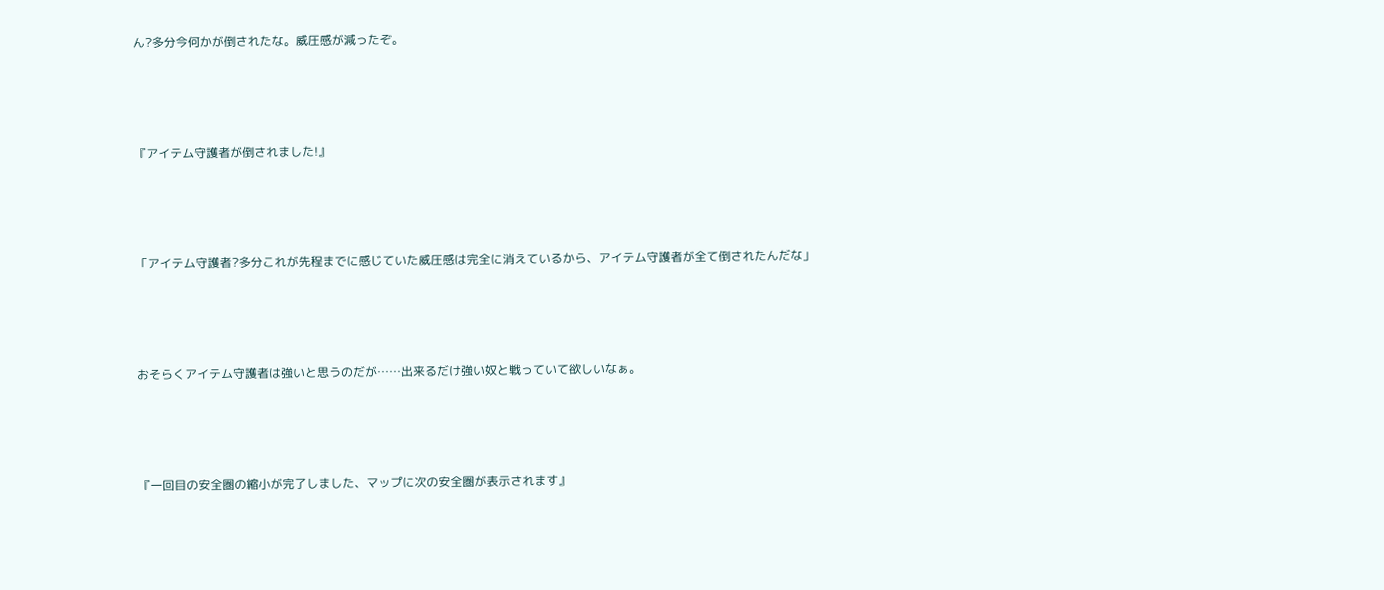ん?多分今何かが倒されたな。威圧感が減ったぞ。




『アイテム守護者が倒されました!』




「アイテム守護者?多分これが先程までに感じていた威圧感は完全に消えているから、アイテム守護者が全て倒されたんだな」




おそらくアイテム守護者は強いと思うのだが……出来るだけ強い奴と戦っていて欲しいなぁ。




『一回目の安全圏の縮小が完了しました、マップに次の安全圏が表示されます』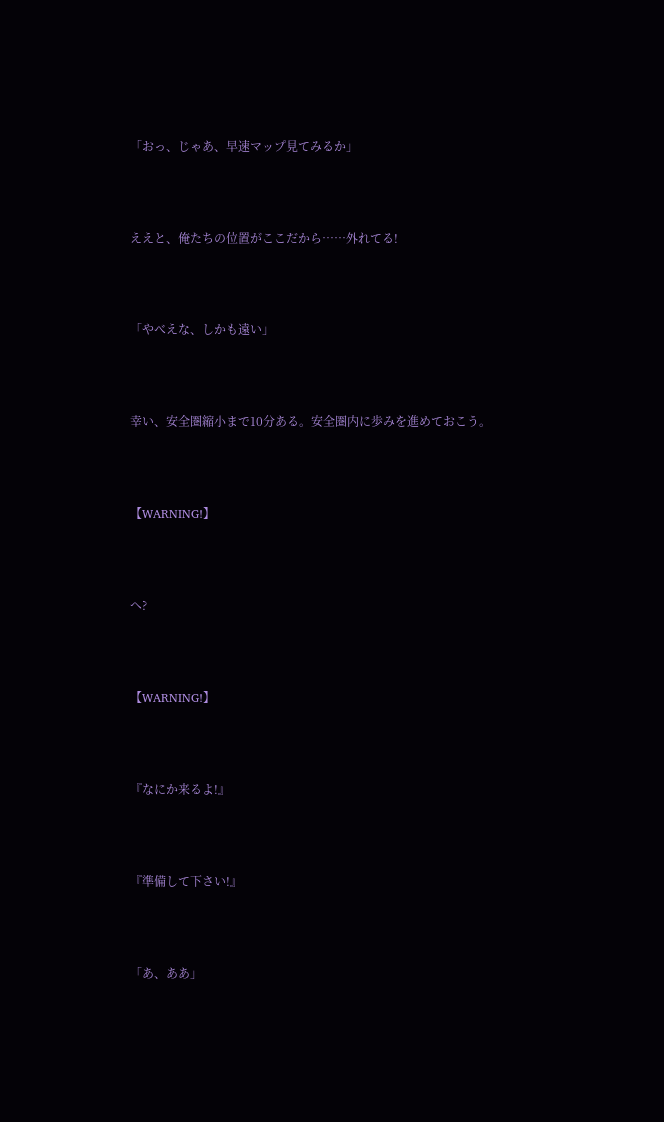「おっ、じゃあ、早速マップ見てみるか」




ええと、俺たちの位置がここだから……外れてる!




「やべえな、しかも遠い」




幸い、安全圏縮小まで10分ある。安全圏内に歩みを進めておこう。




【WARNING!】




へ?




【WARNING!】




『なにか来るよ!』




『準備して下さい!』




「あ、ああ」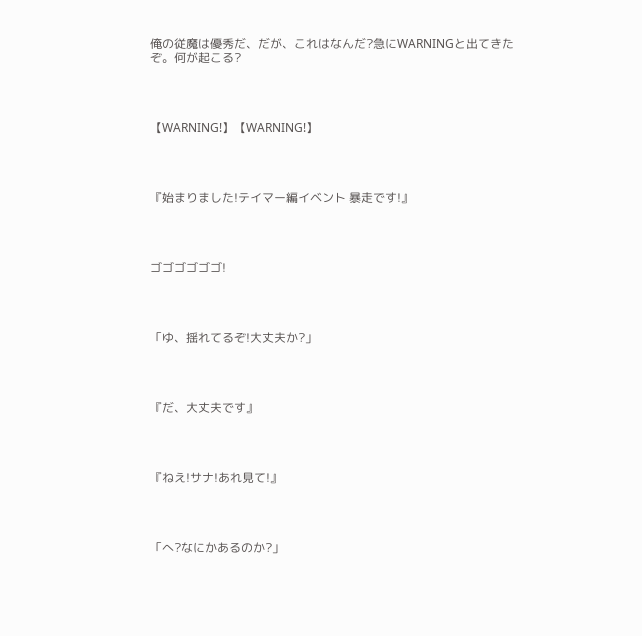俺の従魔は優秀だ、だが、これはなんだ?急にWARNINGと出てきたぞ。何が起こる?




【WARNING!】【WARNING!】




『始まりました!テイマー編イベント 暴走です!』




ゴゴゴゴゴゴ!




「ゆ、揺れてるぞ!大丈夫か?」




『だ、大丈夫です』




『ねえ!サナ!あれ見て!』




「へ?なにかあるのか?」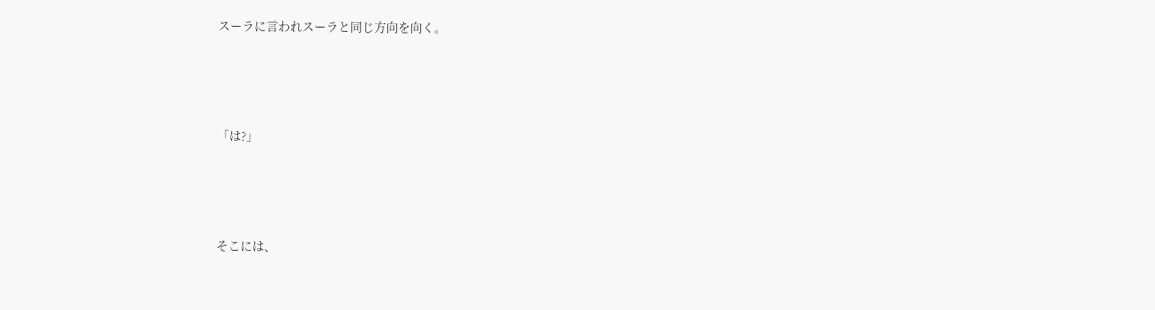スーラに言われスーラと同じ方向を向く。




「は?」




そこには、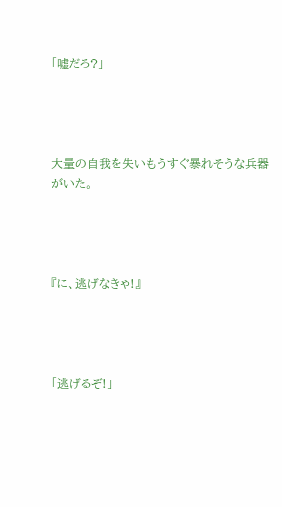「嘘だろ?」




大量の自我を失いもうすぐ暴れそうな兵器がいた。




『に、逃げなきゃ!』




「逃げるぞ!」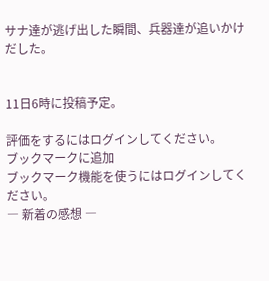サナ達が逃げ出した瞬間、兵器達が追いかけだした。


11日6時に投稿予定。

評価をするにはログインしてください。
ブックマークに追加
ブックマーク機能を使うにはログインしてください。
― 新着の感想 ―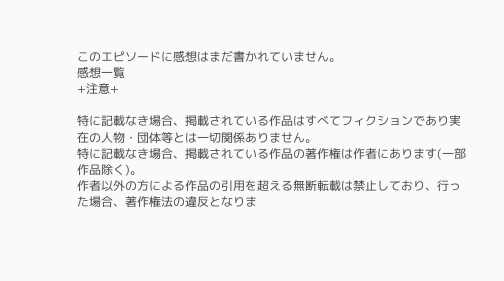このエピソードに感想はまだ書かれていません。
感想一覧
+注意+

特に記載なき場合、掲載されている作品はすべてフィクションであり実在の人物・団体等とは一切関係ありません。
特に記載なき場合、掲載されている作品の著作権は作者にあります(一部作品除く)。
作者以外の方による作品の引用を超える無断転載は禁止しており、行った場合、著作権法の違反となりま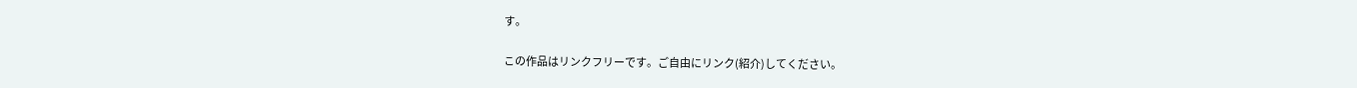す。

この作品はリンクフリーです。ご自由にリンク(紹介)してください。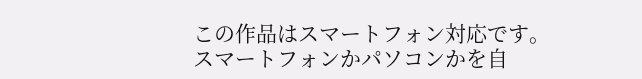この作品はスマートフォン対応です。スマートフォンかパソコンかを自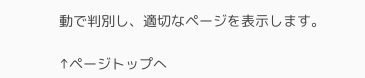動で判別し、適切なページを表示します。

↑ページトップへ